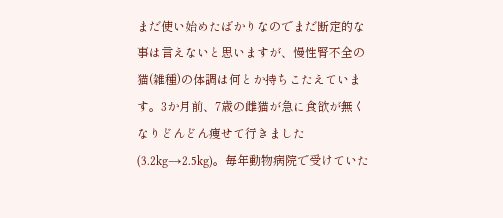まだ使い始めたばかりなのでまだ断定的な事は言えないと思いますが、慢性腎不全の猫(雑種)の体調は何とか持ちこたえています。3か月前、7歳の雌猫が急に食欲が無くなりどんどん痩せて行きました(3.2kg→2.5kg)。毎年動物病院で受けていた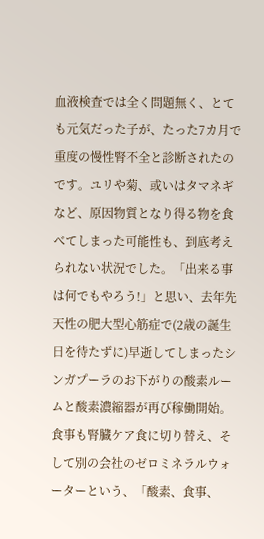血液検査では全く問題無く、とても元気だった子が、たった7カ月で重度の慢性腎不全と診断されたのです。ユリや菊、或いはタマネギなど、原因物質となり得る物を食べてしまった可能性も、到底考えられない状況でした。「出来る事は何でもやろう!」と思い、去年先天性の肥大型心筋症で(2歳の誕生日を待たずに)早逝してしまったシンガプーラのお下がりの酸素ルームと酸素濃縮器が再び稼働開始。食事も腎臓ケア食に切り替え、そして別の会社のゼロミネラルウォーターという、「酸素、食事、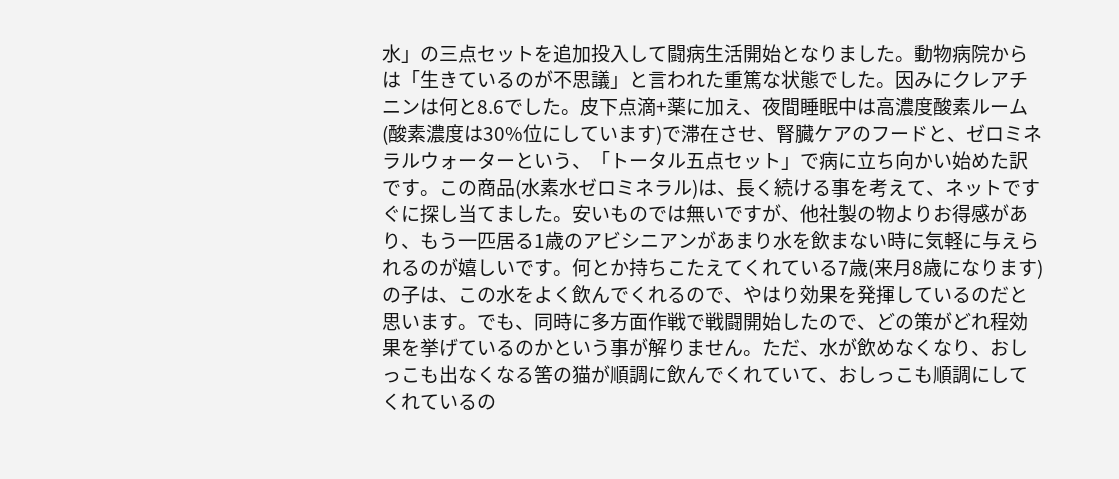水」の三点セットを追加投入して闘病生活開始となりました。動物病院からは「生きているのが不思議」と言われた重篤な状態でした。因みにクレアチニンは何と8.6でした。皮下点滴+薬に加え、夜間睡眠中は高濃度酸素ルーム(酸素濃度は30%位にしています)で滞在させ、腎臓ケアのフードと、ゼロミネラルウォーターという、「トータル五点セット」で病に立ち向かい始めた訳です。この商品(水素水ゼロミネラル)は、長く続ける事を考えて、ネットですぐに探し当てました。安いものでは無いですが、他社製の物よりお得感があり、もう一匹居る1歳のアビシニアンがあまり水を飲まない時に気軽に与えられるのが嬉しいです。何とか持ちこたえてくれている7歳(来月8歳になります)の子は、この水をよく飲んでくれるので、やはり効果を発揮しているのだと思います。でも、同時に多方面作戦で戦闘開始したので、どの策がどれ程効果を挙げているのかという事が解りません。ただ、水が飲めなくなり、おしっこも出なくなる筈の猫が順調に飲んでくれていて、おしっこも順調にしてくれているの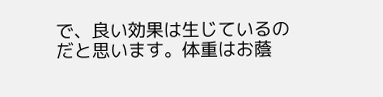で、良い効果は生じているのだと思います。体重はお蔭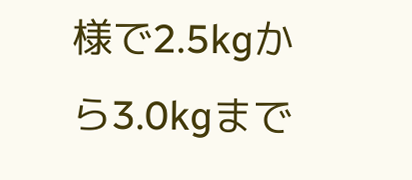様で2.5kgから3.0kgまで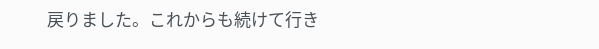戻りました。これからも続けて行き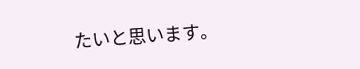たいと思います。